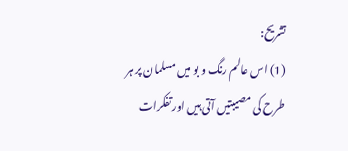تشریح:
(1) اس عالم رنگ و بو میں مسلمان پر ہر طرح کی مصیبتیں آتی ہیں اور تفکرات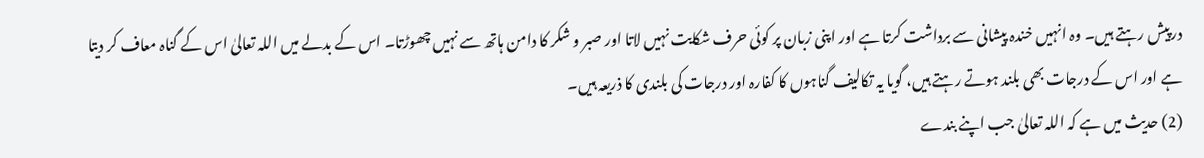درپیش رہتے ہیں۔ وہ انہیں خندہ پیشانی سے برداشت کرتا ہے اور اپنی زبان پر کوئی حرف شکایت نہیں لاتا اور صبر و شکر کا دامن ہاتھ سے نہیں چھوڑتا۔ اس کے بدلے میں اللہ تعالیٰ اس کے گناہ معاف کر دیتا ہے اور اس کے درجات بھی بلند ہوتے رہتے ہیں، گویا یہ تکالیف گناہوں کا کفارہ اور درجات کی بلندی کا ذریعہ ہیں۔
(2) حدیث میں ہے کہ اللہ تعالیٰ جب اپنے بندے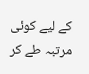کے لیے کوئی مرتبہ طے کر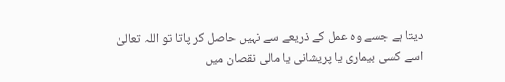دیتا ہے جسے وہ عمل کے ذریعے سے نہیں حاصل کر پاتا تو اللہ تعالیٰ اسے کسی بیماری یا پریشانی یا مالی نقصان میں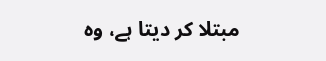مبتلا کر دیتا ہے، وہ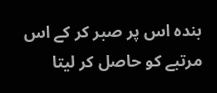بندہ اس پر صبر کر کے اس مرتبے کو حاصل کر لیتا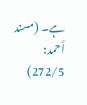ہے۔ (مسند أحمد: 272/5)